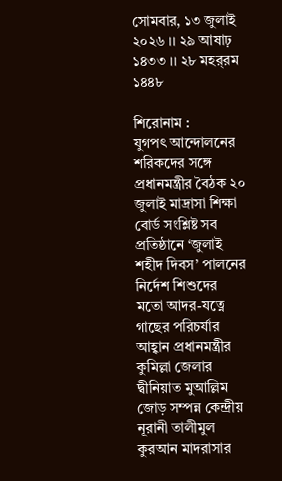সোমবার, ১৩ জুলাই ২০২৬ ।। ২৯ আষাঢ় ১৪৩৩ ।। ২৮ মহর্‌রম ১৪৪৮

শিরোনাম :
যুগপৎ আন্দোলনের শরিকদের সঙ্গে প্রধানমন্ত্রীর বৈঠক ২০ জুলাই মাদ্রাসা শিক্ষা বোর্ড সংশ্লিষ্ট সব প্রতিষ্ঠানে ‘জুলাই শহীদ দিবস’ পালনের নির্দেশ শিশুদের মতো আদর-যত্নে গাছের পরিচর্যার আহ্বান প্রধানমন্ত্রীর  কুমিল্লা জেলার দ্বীনিয়াত মুআল্লিম জোড় সম্পন্ন কেন্দ্রীয় নূরানী তালীমুল কুরআন মাদরাসার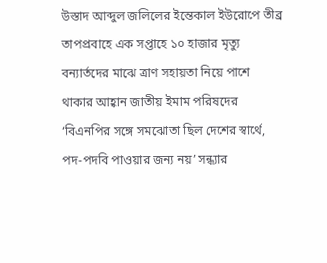উস্তাদ আব্দুল জলিলের ইন্তেকাল ইউরোপে তীব্র তাপপ্রবাহে এক সপ্তাহে ১০ হাজার মৃত্যু বন্যার্তদের মাঝে ত্রাণ সহায়তা নিয়ে পাশে থাকার আহ্বান জাতীয় ইমাম পরিষদের ‘বিএনপির সঙ্গে সমঝোতা ছিল দেশের স্বার্থে, পদ-পদবি পাওয়ার জন্য নয়’ সন্ধ্যার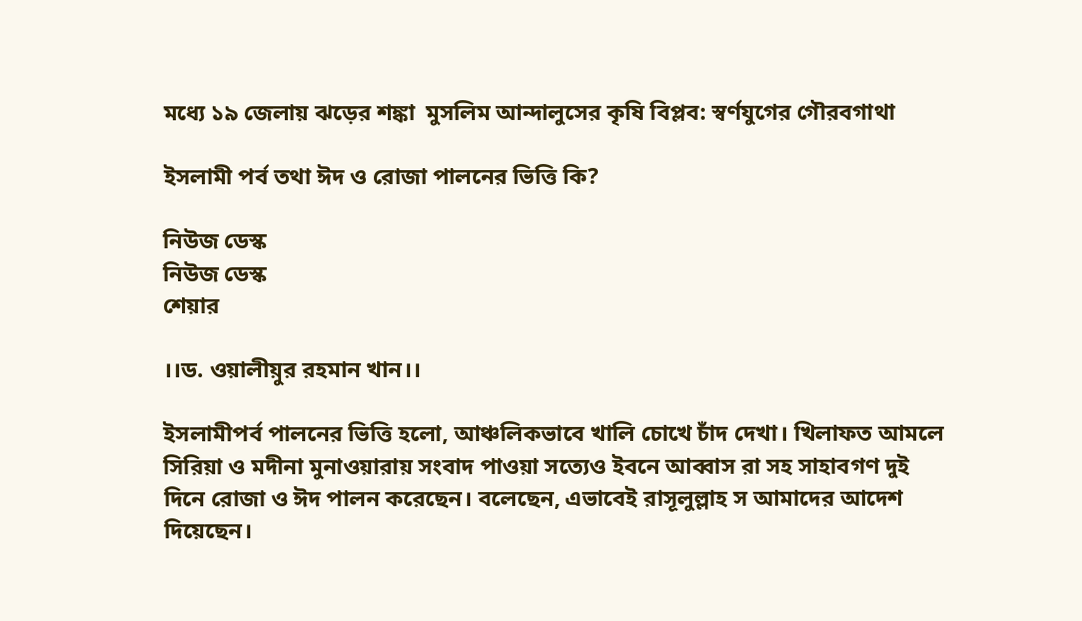মধ্যে ১৯ জেলায় ঝড়ের শঙ্কা  মুসলিম আন্দালুসের কৃষি বিপ্লব: স্বর্ণযুগের গৌরবগাথা

ইসলামী পর্ব তথা ঈদ ও রোজা পালনের ভিত্তি কি?

নিউজ ডেস্ক
নিউজ ডেস্ক
শেয়ার

।।ড. ওয়ালীয়ুর রহমান খান।।

ইসলামীপর্ব পালনের ভিত্তি হলো, আঞ্চলিকভাবে খালি চোখে চাঁদ দেখা। খিলাফত আমলে সিরিয়া ও মদীনা মুনাওয়ারায় সংবাদ পাওয়া সত্যেও ইবনে আব্বাস রা সহ সাহাবগণ দুই দিনে রোজা ও ঈদ পালন করেছেন। বলেছেন, এভাবেই রাসূলুল্লাহ স আমাদের আদেশ দিয়েছেন।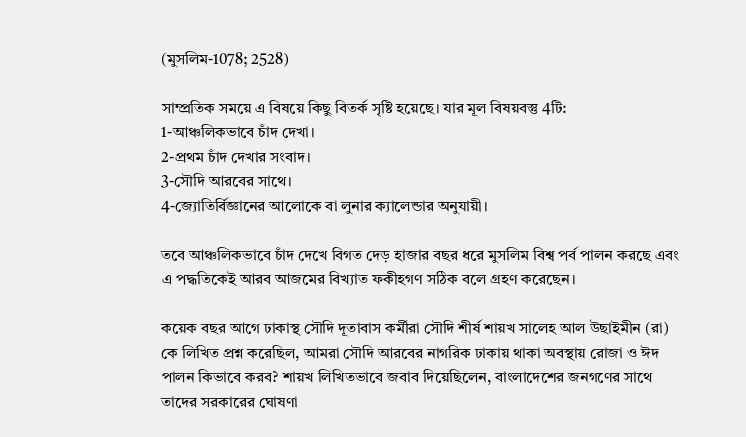(মুসলিম-1078; 2528)

সাম্প্রতিক সময়ে এ বিষয়ে কিছু বিতর্ক সৃষ্টি হয়েছে। যার মূল বিষয়বস্তু 4টি:
1-আঞ্চলিকভাবে চাঁদ দেখা।
2-প্রথম চাঁদ দেখার সংবাদ।
3-সৌদি আরবের সাথে।
4-জ্যোতির্বিজ্ঞানের আলোকে বা লুনার ক্যালেন্ডার অনুযায়ী।

তবে আঞ্চলিকভাবে চাঁদ দেখে বিগত দেড় হাজার বছর ধরে মুসলিম বিশ্ব পর্ব পালন করছে এবং এ পদ্ধতিকেই আরব আজমের বিখ্যাত ফকীহগণ সঠিক বলে গ্রহণ করেছেন।

কয়েক বছর আগে ঢাকাস্থ সৌদি দূতাবাস কর্মীরা সৌদি শীর্ষ শায়খ সালেহ আল উছাইমীন (রা) কে লিখিত প্রশ্ন করেছিল, আমরা সৌদি আরবের নাগরিক ঢাকায় থাকা অবস্থায় রোজা ও ঈদ পালন কিভাবে করব? শায়খ লিখিতভাবে জবাব দিয়েছিলেন, বাংলাদেশের জনগণের সাথে তাদের সরকারের ঘোষণা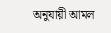অনুযায়ী আমল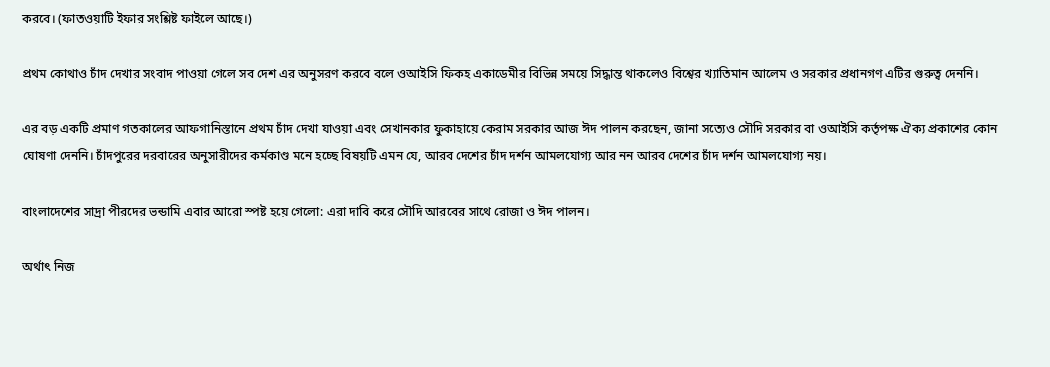করবে। (ফাতওয়াটি ইফার সংশ্লিষ্ট ফাইলে আছে।)

প্রথম কোথাও চাঁদ দেখার সংবাদ পাওয়া গেলে সব দেশ এর অনুসরণ করবে বলে ওআইসি ফিকহ একাডেমীর বিভিন্ন সময়ে সিদ্ধান্ত থাকলেও বিশ্বের খ্যাতিমান আলেম ও সরকার প্রধানগণ এটির গুরুত্ব দেননি।

এর বড় একটি প্রমাণ গতকালের আফগানিস্তানে প্রথম চাঁদ দেখা যাওয়া এবং সেখানকার ফুকাহায়ে কেরাম সরকার আজ ঈদ পালন করছেন, জানা সত্যেও সৌদি সরকার বা ওআইসি কর্তৃপক্ষ ঐক্য প্রকাশের কোন ঘোষণা দেননি। চাঁদপুরের দরবারের অনুসারীদের কর্মকাণ্ড মনে হচ্ছে বিষয়টি এমন যে, আরব দেশের চাঁদ দর্শন আমলযোগ্য আর নন আরব দেশের চাঁদ দর্শন আমলযোগ্য নয়।

বাংলাদেশের সাদ্রা পীরদের ভন্ডামি এবার আরো স্পষ্ট হয়ে গেলো: এরা দাবি করে সৌদি আরবের সাথে রোজা ও ঈদ পালন।

অর্থাৎ নিজ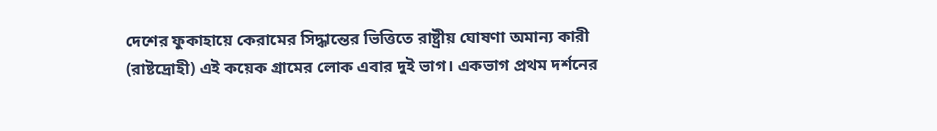দেশের ফুকাহায়ে কেরামের সিদ্ধান্তের ভিত্তিতে রাষ্ট্রীয় ঘোষণা অমান্য কারী (রাষ্টদ্রোহী) এই কয়েক গ্রামের লোক এবার দুই ভাগ। একভাগ প্রথম দর্শনের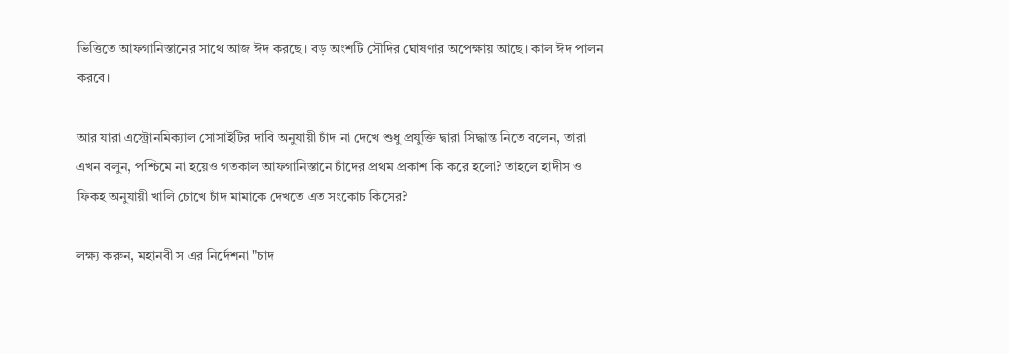ভিত্তিতে আফগানিস্তানের সাথে আজ ঈদ করছে। বড় অংশটি সৌদির ঘোষণার অপেক্ষায় আছে। কাল ঈদ পালন করবে।

আর যারা এস্ট্রোনমিক্যাল সোসাইটির দাবি অনুযায়ী চাঁদ না দেখে শুধু প্রযুক্তি দ্বারা সিদ্ধান্ত নিতে বলেন, তারা এখন বলুন, পশ্চিমে না হয়েও গতকাল আফগানিস্তানে চাঁদের প্রথম প্রকাশ কি করে হলো? তাহলে হাদীস ও ফিকহ অনুযায়ী খালি চোখে চাঁদ মামাকে দেখতে এত সংকোচ কিসের?

লক্ষ্য করুন, মহানবী স এর নির্দেশনা "চাদ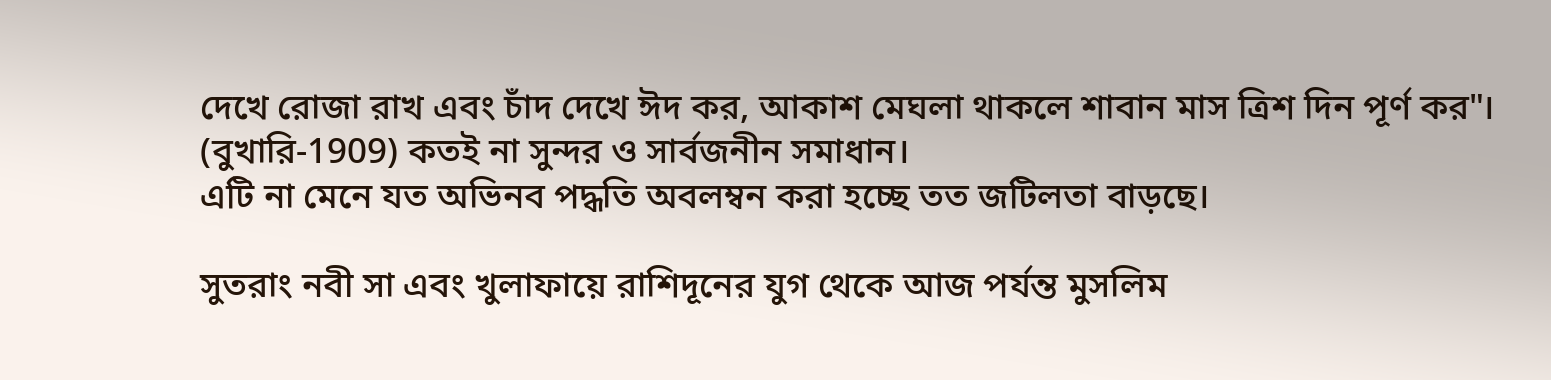দেখে রোজা রাখ এবং চাঁদ দেখে ঈদ কর, আকাশ মেঘলা থাকলে শাবান মাস ত্রিশ দিন পূর্ণ কর"। (বুখারি-1909) কতই না সুন্দর ও সার্বজনীন সমাধান।
এটি না মেনে যত অভিনব পদ্ধতি অবলম্বন করা হচ্ছে তত জটিলতা বাড়ছে।

সুতরাং নবী সা এবং খুলাফায়ে রাশিদূনের যুগ থেকে আজ পর্যন্ত মুসলিম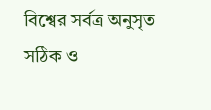বিশ্বের সর্বত্র অনুসৃত সঠিক ও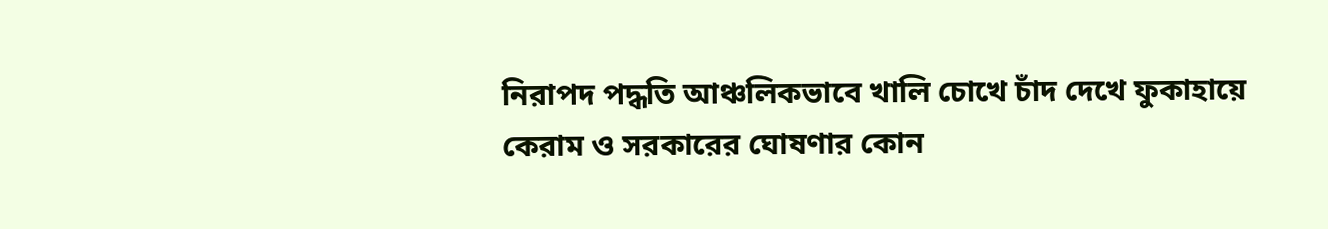নিরাপদ পদ্ধতি আঞ্চলিকভাবে খালি চোখে চাঁদ দেখে ফুকাহায়ে কেরাম ও সরকারের ঘোষণার কোন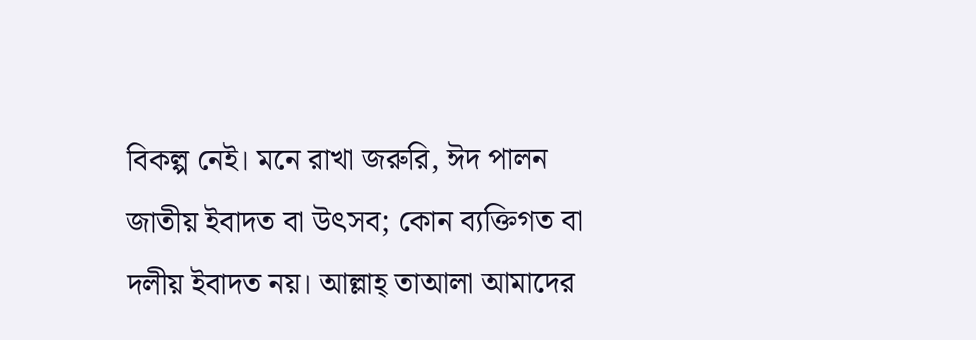বিকল্প নেই। মনে রাখা জরুরি, ঈদ পালন জাতীয় ইবাদত বা উৎসব; কোন ব্যক্তিগত বা দলীয় ইবাদত নয়। আল্লাহ্ তাআলা আমাদের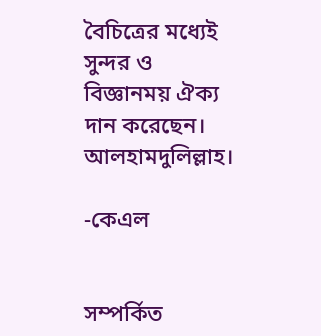বৈচিত্রের মধ্যেই সুন্দর ও বিজ্ঞানময় ঐক্য দান করেছেন। আলহামদুলিল্লাহ।

-কেএল


সম্পর্কিত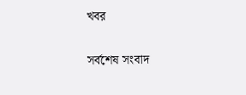খবর

সর্বশেষ সংবাদ